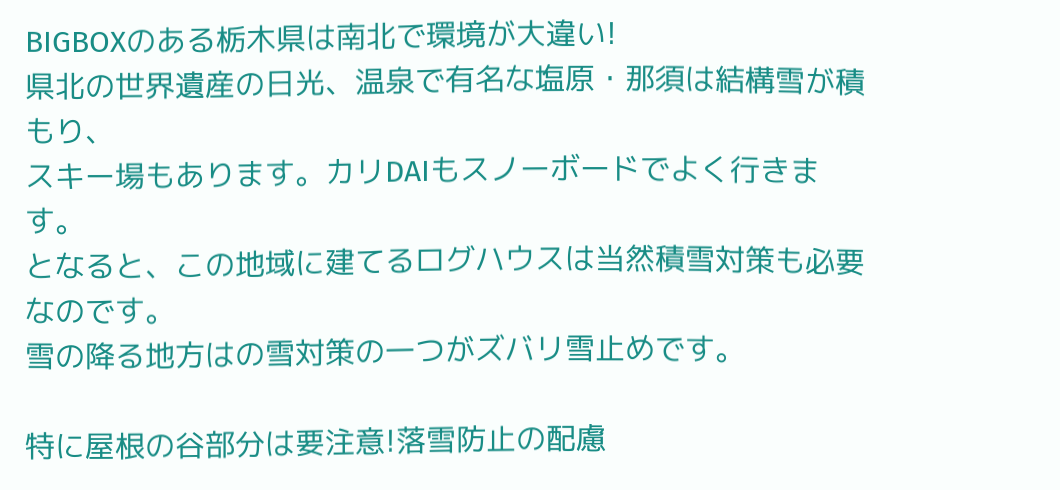BIGBOXのある栃木県は南北で環境が大違い!
県北の世界遺産の日光、温泉で有名な塩原・那須は結構雪が積もり、
スキー場もあります。カリDAIもスノーボードでよく行きます。
となると、この地域に建てるログハウスは当然積雪対策も必要なのです。
雪の降る地方はの雪対策の一つがズバリ雪止めです。

特に屋根の谷部分は要注意!落雪防止の配慮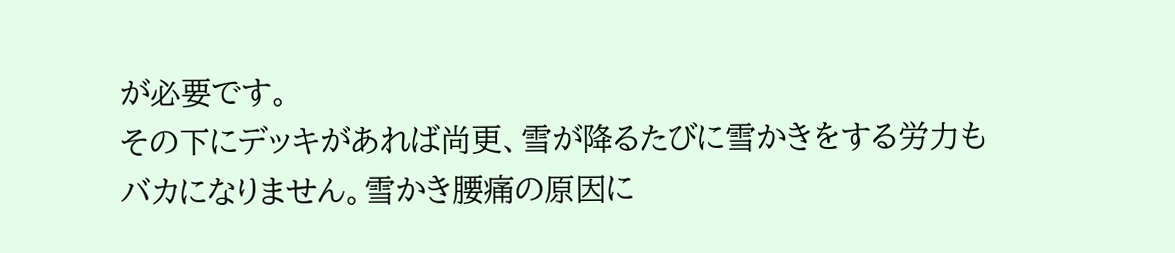が必要です。
その下にデッキがあれば尚更、雪が降るたびに雪かきをする労力も
バカになりません。雪かき腰痛の原因に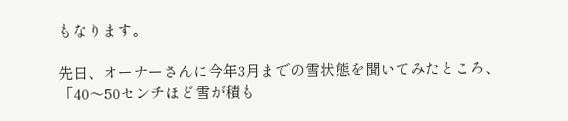もなります。

先日、オーナーさんに今年3月までの雪状態を聞いてみたところ、
「40〜50センチほど雪が積も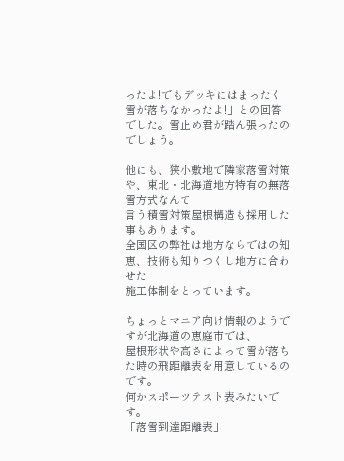ったよ!でもデッキにはまったく
雪が落ちなかったよ!」との回答でした。雪止め君が踏ん張ったのでしょう。

他にも、狭小敷地で隣家落雪対策や、東北・北海道地方特有の無落雪方式なんて
言う積雪対策屋根構造も採用した事もあります。
全国区の弊社は地方ならではの知恵、技術も知りつくし地方に合わせた
施工体制をとっています。

ちょっとマニア向け情報のようですが北海道の恵庭市では、
屋根形状や高さによって雪が落ちた時の飛距離表を用意しているのです。
何かスポーツテスト表みたいです。
「落雪到達距離表」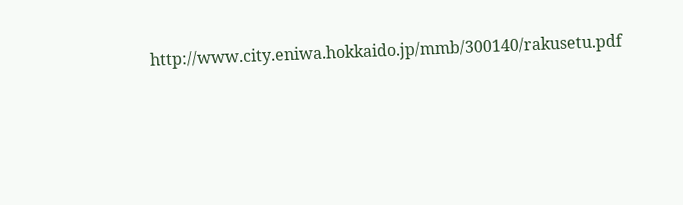http://www.city.eniwa.hokkaido.jp/mmb/300140/rakusetu.pdf